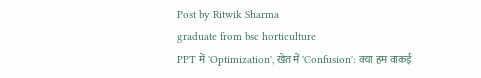Post by Ritwik Sharma
graduate from bsc horticulture
PPT में 'Optimization', खेत में 'Confusion': क्या हम वाकई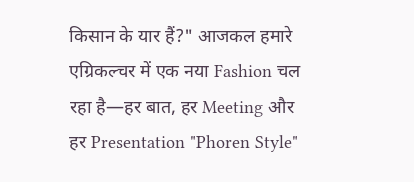किसान के यार हैं?" आजकल हमारे एग्रिकल्चर में एक नया Fashion चल रहा है—हर बात, हर Meeting और हर Presentation "Phoren Style"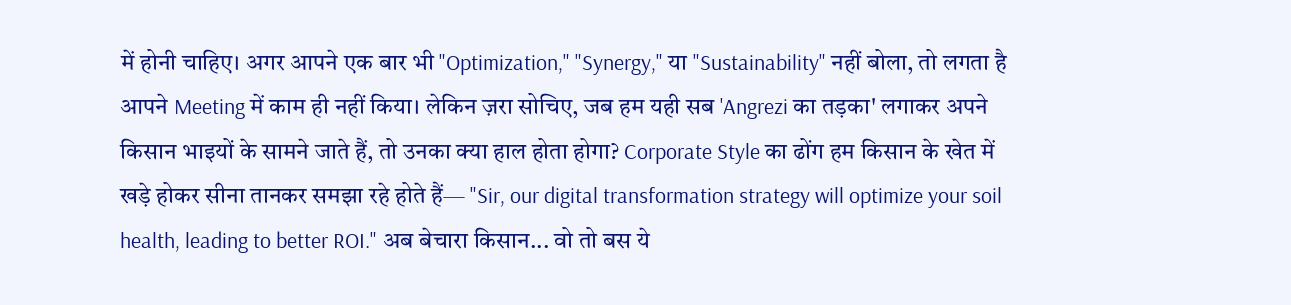में होनी चाहिए। अगर आपने एक बार भी "Optimization," "Synergy," या "Sustainability" नहीं बोला, तो लगता है आपने Meeting में काम ही नहीं किया। लेकिन ज़रा सोचिए, जब हम यही सब 'Angrezi का तड़का' लगाकर अपने किसान भाइयों के सामने जाते हैं, तो उनका क्या हाल होता होगा? Corporate Style का ढोंग हम किसान के खेत में खड़े होकर सीना तानकर समझा रहे होते हैं— "Sir, our digital transformation strategy will optimize your soil health, leading to better ROI." अब बेचारा किसान... वो तो बस ये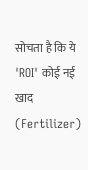सोचता है कि ये 'ROI' कोई नई खाद (Fertilizer)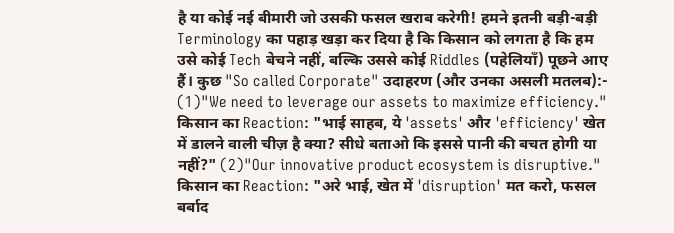है या कोई नई बीमारी जो उसकी फसल खराब करेगी! हमने इतनी बड़ी-बड़ी Terminology का पहाड़ खड़ा कर दिया है कि किसान को लगता है कि हम उसे कोई Tech बेचने नहीं, बल्कि उससे कोई Riddles (पहेलियाँ) पूछने आए हैं। कुछ "So called Corporate" उदाहरण (और उनका असली मतलब):- (1)"We need to leverage our assets to maximize efficiency." किसान का Reaction: "भाई साहब, ये 'assets' और 'efficiency' खेत में डालने वाली चीज़ है क्या? सीधे बताओ कि इससे पानी की बचत होगी या नहीं?" (2)"Our innovative product ecosystem is disruptive." किसान का Reaction: "अरे भाई, खेत में 'disruption' मत करो, फसल बर्बाद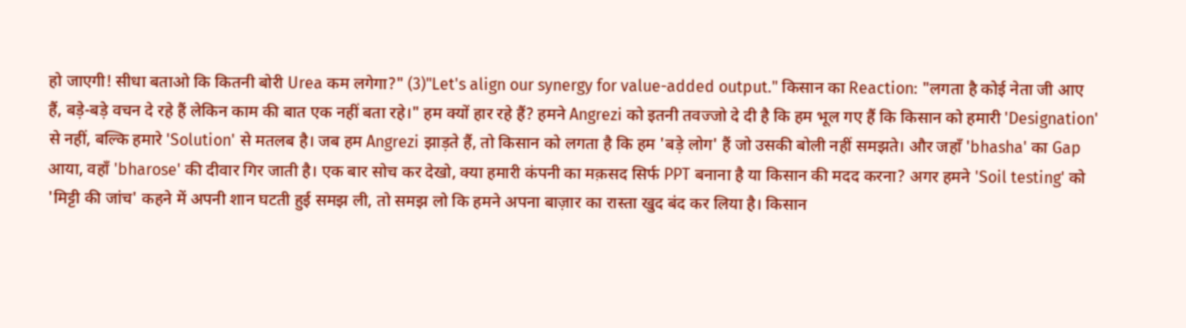हो जाएगी! सीधा बताओ कि कितनी बोरी Urea कम लगेगा?" (3)"Let's align our synergy for value-added output." किसान का Reaction: "लगता है कोई नेता जी आए हैं, बड़े-बड़े वचन दे रहे हैं लेकिन काम की बात एक नहीं बता रहे।" हम क्यों हार रहे हैं? हमने Angrezi को इतनी तवज्जो दे दी है कि हम भूल गए हैं कि किसान को हमारी 'Designation' से नहीं, बल्कि हमारे 'Solution' से मतलब है। जब हम Angrezi झाड़ते हैं, तो किसान को लगता है कि हम 'बड़े लोग' हैं जो उसकी बोली नहीं समझते। और जहाँ 'bhasha' का Gap आया, वहाँ 'bharose' की दीवार गिर जाती है। एक बार सोच कर देखो, क्या हमारी कंपनी का मक़सद सिर्फ PPT बनाना है या किसान की मदद करना? अगर हमने 'Soil testing' को 'मिट्टी की जांच' कहने में अपनी शान घटती हुई समझ ली, तो समझ लो कि हमने अपना बाज़ार का रास्ता खुद बंद कर लिया है। किसान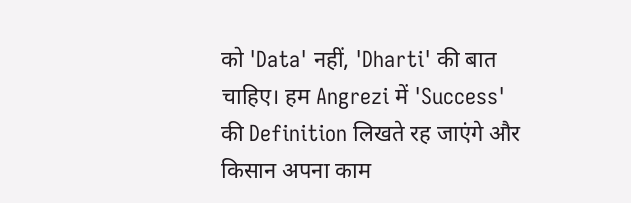को 'Data' नहीं, 'Dharti' की बात चाहिए। हम Angrezi में 'Success' की Definition लिखते रह जाएंगे और किसान अपना काम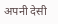अपनी देसी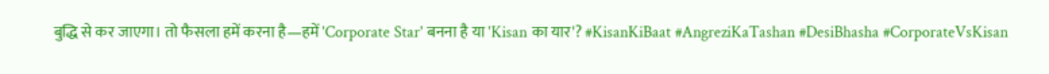बुद्धि से कर जाएगा। तो फैसला हमें करना है—हमें 'Corporate Star' बनना है या 'Kisan का यार'? #KisanKiBaat #AngreziKaTashan #DesiBhasha #CorporateVsKisan